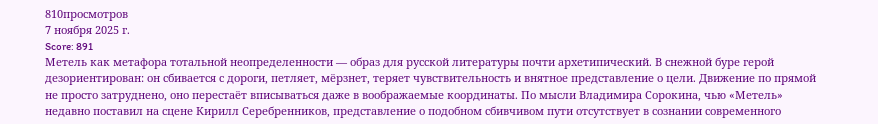810просмотров
7 ноября 2025 г.
Score: 891
Метель как метафора тотальной неопределенности — образ для русской литературы почти архетипический. В снежной буре герой дезориентирован: он сбивается с дороги, петляет, мёрзнет, теряет чувствительность и внятное представление о цели. Движение по прямой не просто затруднено, оно перестаёт вписываться даже в воображаемые координаты. По мысли Владимира Сорокина, чью «Метель» недавно поставил на сцене Кирилл Серебренников, представление о подобном сбивчивом пути отсутствует в сознании современного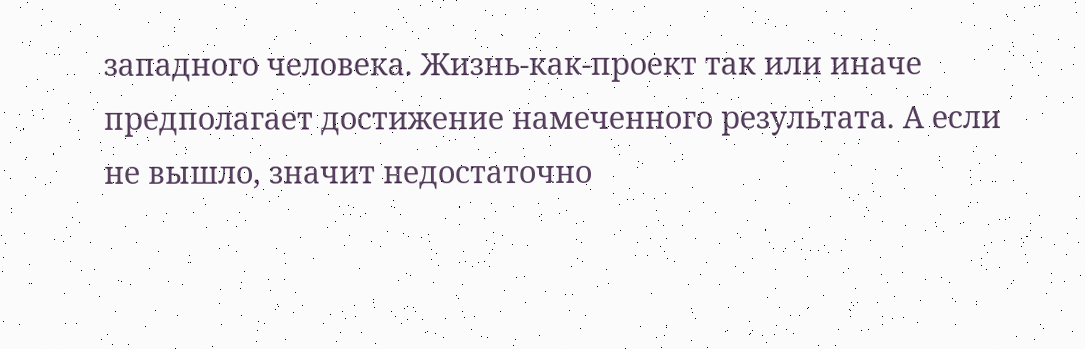западного человека. Жизнь-как-проект так или иначе предполагает достижение намеченного результата. А если не вышло, значит недостаточно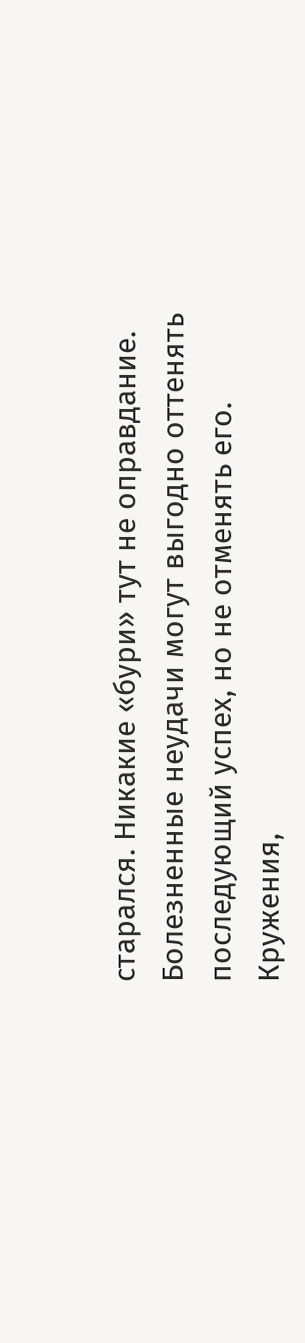старался. Никакие «бури» тут не оправдание. Болезненные неудачи могут выгодно оттенять последующий успех, но не отменять его. Кружения,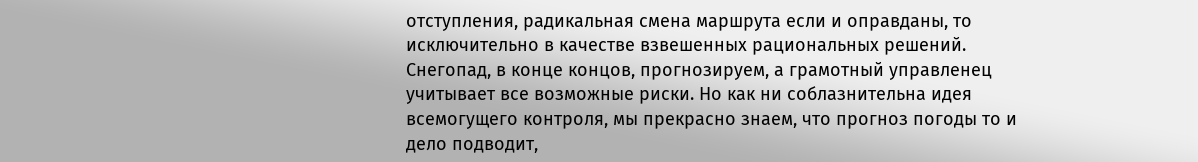отступления, радикальная смена маршрута если и оправданы, то исключительно в качестве взвешенных рациональных решений. Снегопад, в конце концов, прогнозируем, а грамотный управленец учитывает все возможные риски. Но как ни соблазнительна идея всемогущего контроля, мы прекрасно знаем, что прогноз погоды то и дело подводит,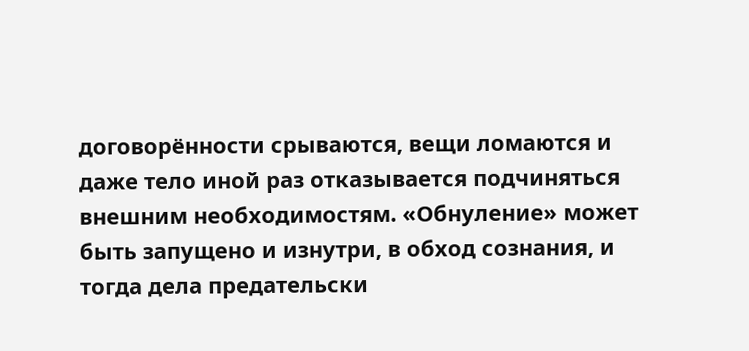договорённости срываются, вещи ломаются и даже тело иной раз отказывается подчиняться внешним необходимостям. «Обнуление» может быть запущено и изнутри, в обход сознания, и тогда дела предательски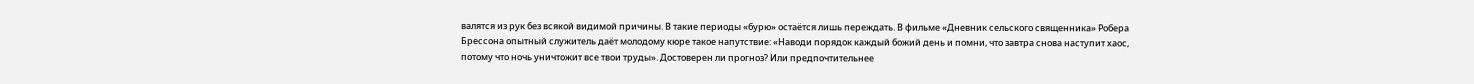валятся из рук без всякой видимой причины. В такие периоды «бурю» остаётся лишь переждать. В фильме «Дневник сельского священника» Робера Брессона опытный служитель даёт молодому кюре такое напутствие: «Наводи порядок каждый божий день и помни, что завтра снова наступит хаос, потому что ночь уничтожит все твои труды». Достоверен ли прогноз? Или предпочтительнее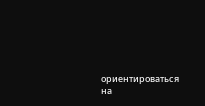ориентироваться на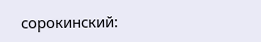сорокинский: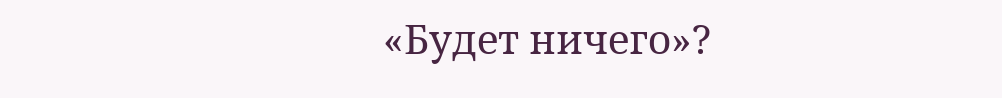«Будет ничего»?